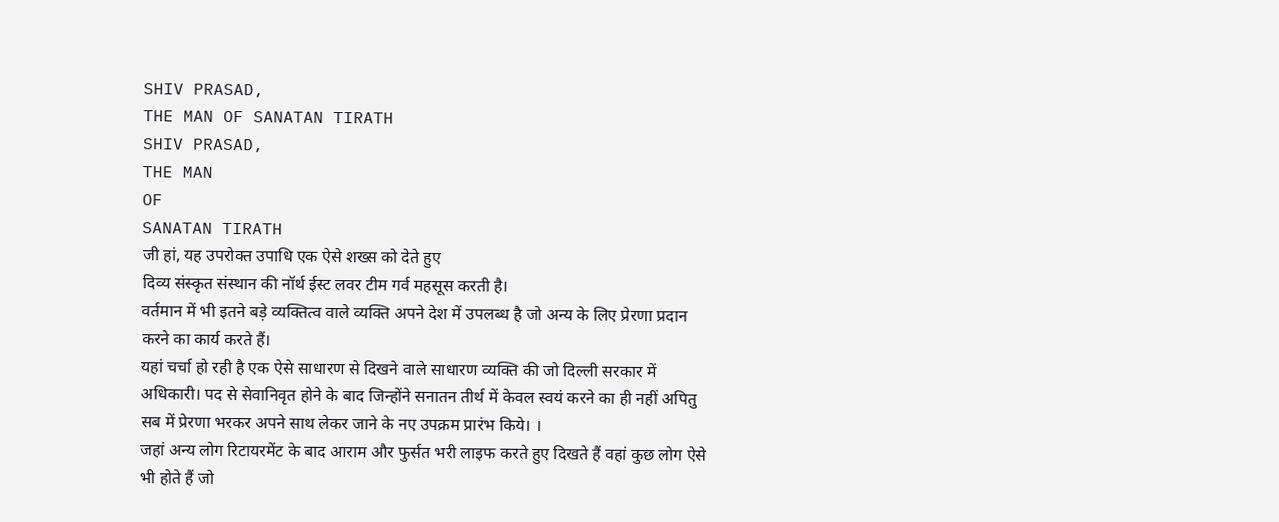SHIV PRASAD,
THE MAN OF SANATAN TIRATH
SHIV PRASAD,
THE MAN
OF
SANATAN TIRATH
जी हां, यह उपरोक्त उपाधि एक ऐसे शख्स को देते हुए
दिव्य संस्कृत संस्थान की नॉर्थ ईस्ट लवर टीम गर्व महसूस करती है।
वर्तमान में भी इतने बड़े व्यक्तित्व वाले व्यक्ति अपने देश में उपलब्ध है जो अन्य के लिए प्रेरणा प्रदान करने का कार्य करते हैं।
यहां चर्चा हो रही है एक ऐसे साधारण से दिखने वाले साधारण व्यक्ति की जो दिल्ली सरकार में अधिकारी। पद से सेवानिवृत होने के बाद जिन्होंने सनातन तीर्थ में केवल स्वयं करने का ही नहीं अपितु सब में प्रेरणा भरकर अपने साथ लेकर जाने के नए उपक्रम प्रारंभ किये। ।
जहां अन्य लोग रिटायरमेंट के बाद आराम और फुर्सत भरी लाइफ करते हुए दिखते हैं वहां कुछ लोग ऐसे भी होते हैं जो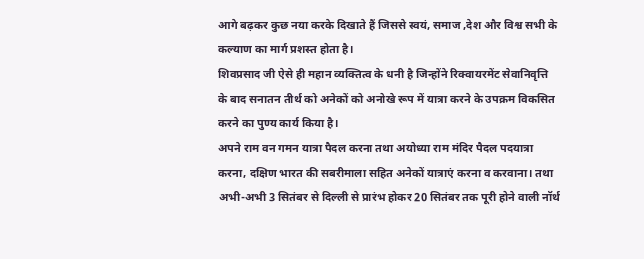आगे बढ़कर कुछ नया करके दिखाते हैं जिससे स्वयं, समाज ,देश और विश्व सभी के कल्याण का मार्ग प्रशस्त होता है।
शिवप्रसाद जी ऐसे ही महान व्यक्तित्व के धनी है जिन्होंने रिक्वायरमेंट सेवानिवृत्ति के बाद सनातन तीर्थ को अनेकों को अनोखे रूप में यात्रा करने के उपक्रम विकसित करने का पुण्य कार्य किया है।
अपने राम वन गमन यात्रा पैदल करना तथा अयोध्या राम मंदिर पैदल पदयात्रा करना, दक्षिण भारत की सबरीमाला सहित अनेकों यात्राएं करना व करवाना। तथा अभी-अभी 3 सितंबर से दिल्ली से प्रारंभ होकर 20 सितंबर तक पूरी होने वाली नॉर्थ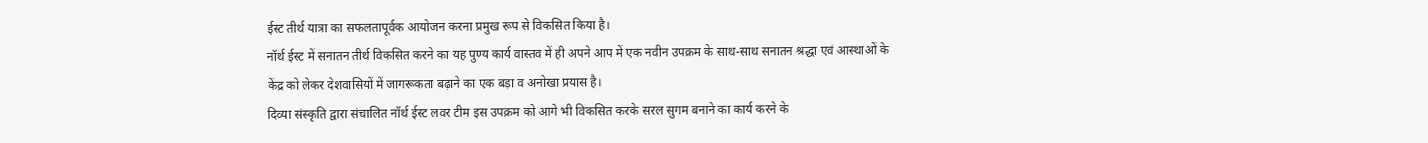ईस्ट तीर्थ यात्रा का सफलतापूर्वक आयोजन करना प्रमुख रूप से विकसित किया है।
नॉर्थ ईस्ट में सनातन तीर्थ विकसित करने का यह पुण्य कार्य वास्तव में ही अपने आप में एक नवीन उपक्रम के साथ-साथ सनातन श्रद्धा एवं आस्थाओं के केंद्र को लेकर देशवासियों में जागरूकता बढ़ाने का एक बड़ा व अनोखा प्रयास है।
दिव्या संस्कृति द्वारा संचालित नॉर्थ ईस्ट लवर टीम इस उपक्रम को आगे भी विकसित करके सरल सुगम बनाने का कार्य करने के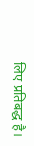लिए प्रतिबद्ध है।